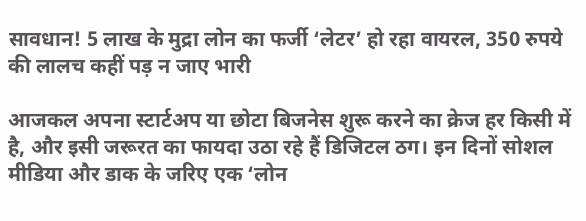सावधान! 5 लाख के मुद्रा लोन का फर्जी ‘लेटर’ हो रहा वायरल, 350 रुपये की लालच कहीं पड़ न जाए भारी

आजकल अपना स्टार्टअप या छोटा बिजनेस शुरू करने का क्रेज हर किसी में है, और इसी जरूरत का फायदा उठा रहे हैं डिजिटल ठग। इन दिनों सोशल मीडिया और डाक के जरिए एक ‘लोन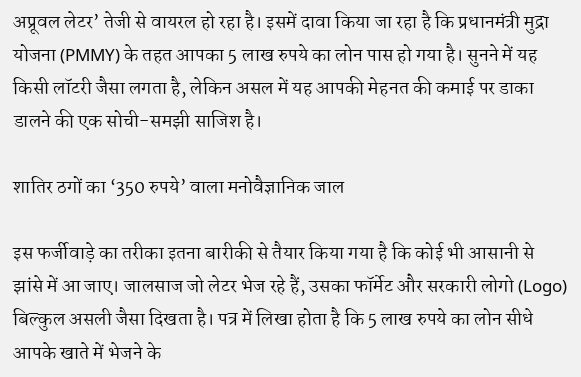अप्रूवल लेटर’ तेजी से वायरल हो रहा है। इसमें दावा किया जा रहा है कि प्रधानमंत्री मुद्रा योजना (PMMY) के तहत आपका 5 लाख रुपये का लोन पास हो गया है। सुनने में यह किसी लॉटरी जैसा लगता है, लेकिन असल में यह आपकी मेहनत की कमाई पर डाका डालने की एक सोची-समझी साजिश है।

शातिर ठगों का ‘350 रुपये’ वाला मनोवैज्ञानिक जाल

इस फर्जीवाड़े का तरीका इतना बारीकी से तैयार किया गया है कि कोई भी आसानी से झांसे में आ जाए। जालसाज जो लेटर भेज रहे हैं, उसका फॉर्मेट और सरकारी लोगो (Logo) बिल्कुल असली जैसा दिखता है। पत्र में लिखा होता है कि 5 लाख रुपये का लोन सीधे आपके खाते में भेजने के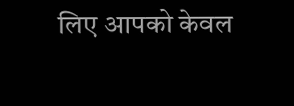लिए आपको केवल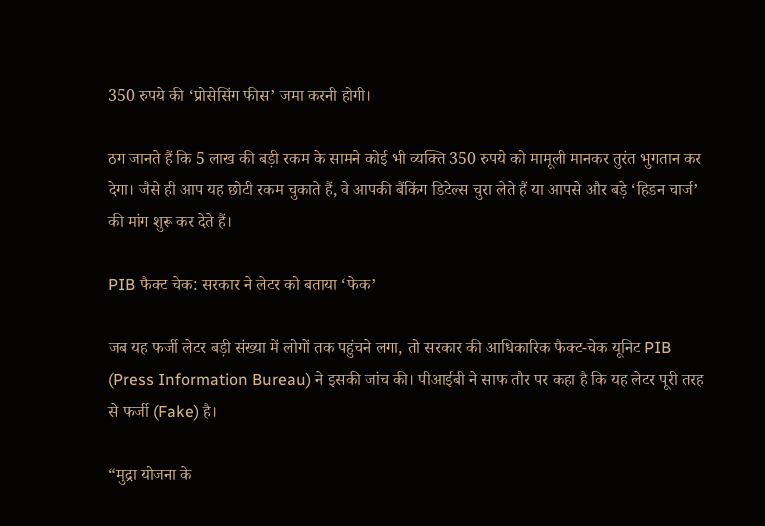350 रुपये की ‘प्रोसेसिंग फीस’ जमा करनी होगी।

ठग जानते हैं कि 5 लाख की बड़ी रकम के सामने कोई भी व्यक्ति 350 रुपये को मामूली मानकर तुरंत भुगतान कर देगा। जैसे ही आप यह छोटी रकम चुकाते हैं, वे आपकी बैंकिंग डिटेल्स चुरा लेते हैं या आपसे और बड़े ‘हिडन चार्ज’ की मांग शुरू कर देते हैं।

PIB फैक्ट चेक: सरकार ने लेटर को बताया ‘फेक’

जब यह फर्जी लेटर बड़ी संख्या में लोगों तक पहुंचने लगा, तो सरकार की आधिकारिक फैक्ट-चेक यूनिट PIB (Press Information Bureau) ने इसकी जांच की। पीआईबी ने साफ तौर पर कहा है कि यह लेटर पूरी तरह से फर्जी (Fake) है।

“मुद्रा योजना के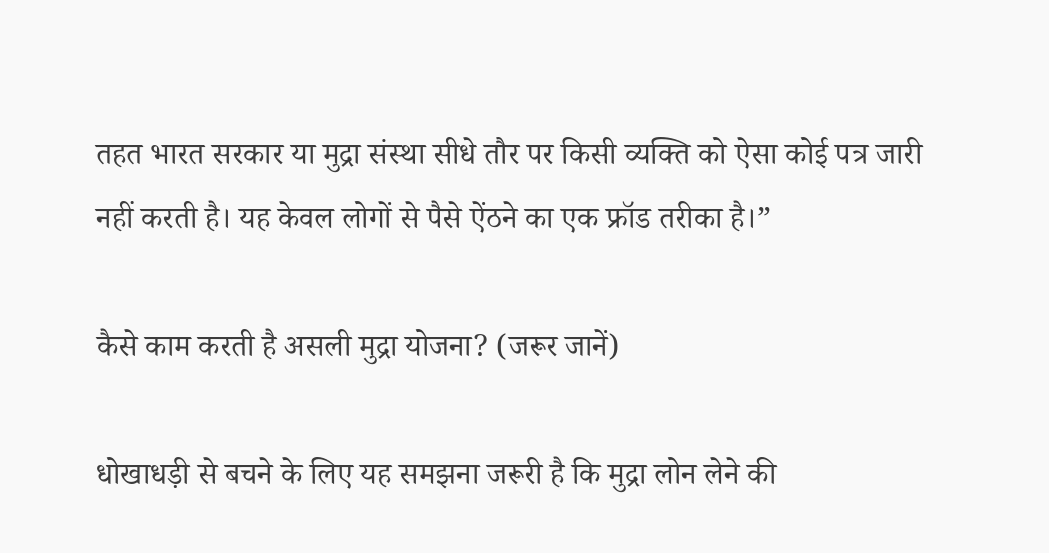तहत भारत सरकार या मुद्रा संस्था सीधे तौर पर किसी व्यक्ति को ऐसा कोई पत्र जारी नहीं करती है। यह केवल लोगों से पैसे ऐंठने का एक फ्रॉड तरीका है।”

कैसे काम करती है असली मुद्रा योजना? (जरूर जानें)

धोखाधड़ी से बचने के लिए यह समझना जरूरी है कि मुद्रा लोन लेने की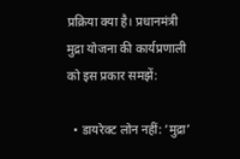प्रक्रिया क्या है। प्रधानमंत्री मुद्रा योजना की कार्यप्रणाली को इस प्रकार समझें:

  • डायरेक्ट लोन नहीं: ‘मुद्रा’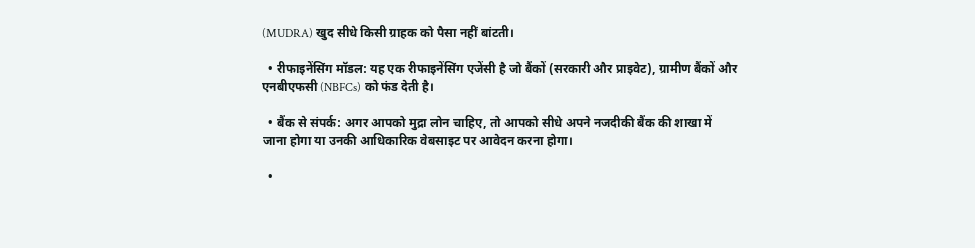(MUDRA) खुद सीधे किसी ग्राहक को पैसा नहीं बांटती।

  • रीफाइनेंसिंग मॉडल: यह एक रीफाइनेंसिंग एजेंसी है जो बैंकों (सरकारी और प्राइवेट), ग्रामीण बैंकों और एनबीएफसी (NBFCs) को फंड देती है।

  • बैंक से संपर्क: अगर आपको मुद्रा लोन चाहिए, तो आपको सीधे अपने नजदीकी बैंक की शाखा में जाना होगा या उनकी आधिकारिक वेबसाइट पर आवेदन करना होगा।

  •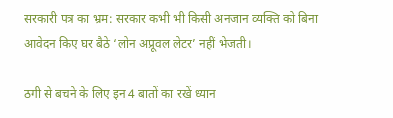सरकारी पत्र का भ्रम: सरकार कभी भी किसी अनजान व्यक्ति को बिना आवेदन किए घर बैठे ‘लोन अप्रूवल लेटर’ नहीं भेजती।

ठगी से बचने के लिए इन 4 बातों का रखें ध्यान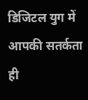डिजिटल युग में आपकी सतर्कता ही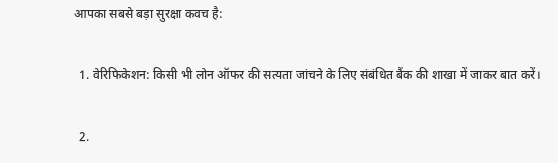आपका सबसे बड़ा सुरक्षा कवच है:

  1. वेरिफिकेशन: किसी भी लोन ऑफर की सत्यता जांचने के लिए संबंधित बैंक की शाखा में जाकर बात करें।

  2.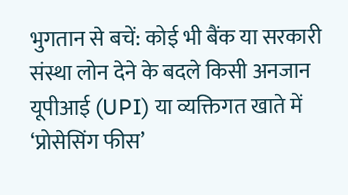भुगतान से बचें: कोई भी बैंक या सरकारी संस्था लोन देने के बदले किसी अनजान यूपीआई (UPI) या व्यक्तिगत खाते में ‘प्रोसेसिंग फीस’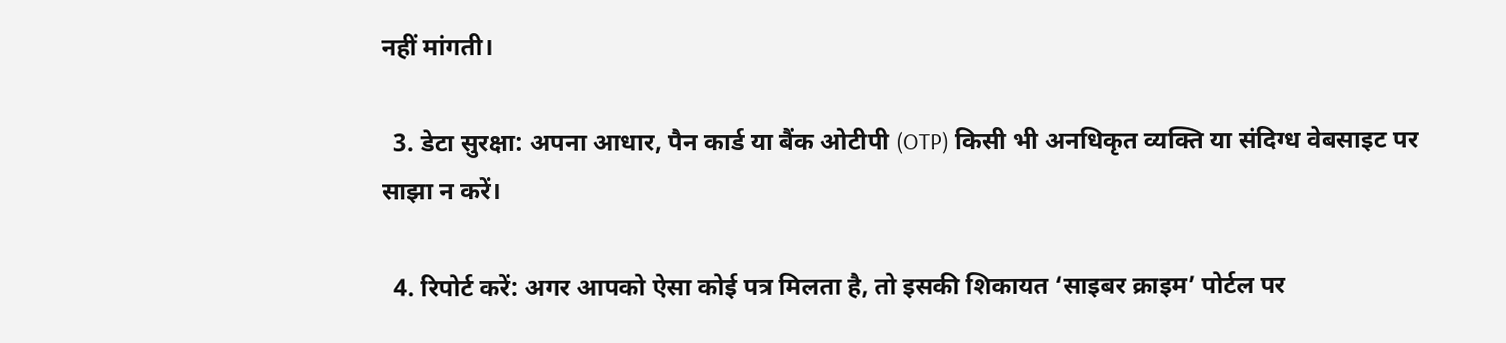नहीं मांगती।

  3. डेटा सुरक्षा: अपना आधार, पैन कार्ड या बैंक ओटीपी (OTP) किसी भी अनधिकृत व्यक्ति या संदिग्ध वेबसाइट पर साझा न करें।

  4. रिपोर्ट करें: अगर आपको ऐसा कोई पत्र मिलता है, तो इसकी शिकायत ‘साइबर क्राइम’ पोर्टल पर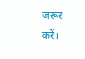जरूर करें।